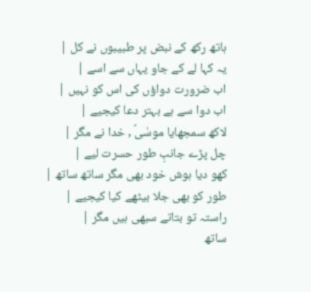ہاتھ رکھ کے نبض پر طبیبوں نے کل |
یہ کہا لے کے جاو یہاں سے اسے |
اب ضرورت دواؤں کی اس کو نہیں |
اب دوا سے ہے بہتر دعا کیجیے |
لاکھ سمجھایا موسٰیؑ , خدا نے مگر |
چل پڑے جانبِ طور حسرت لیے |
کھو دیا ہوش خود بھی مگر ساتھ ساتھ |
طور کو بھی جلا بیٹھے کیا کیجیے |
راستہ تو بتاتے سبھی ہیں مگر |
ساتھ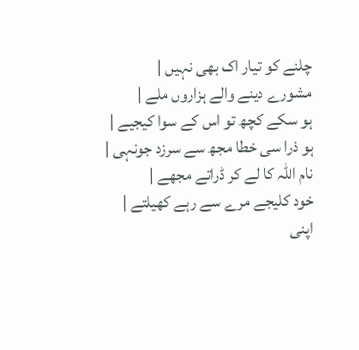چلنے کو تیار اک بھی نہیں |
مشورے دینے والے ہزاروں ملے |
ہو سکے کچھ تو اس کے سوا کیجیے |
ہو ذرا سی خطا مجھ سے سرزد جونہی |
نام اللّٰہ کا لے کر ڈراتے مجھے |
خود کلیجے مرے سے رہے کھیلتے |
اپنی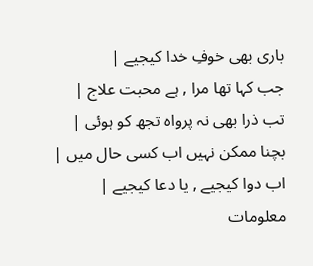باری بھی خوفِ خدا کیجیے |
جب کہا تھا مرا , ہے محبت علاج |
تب ذرا بھی نہ پرواہ تجھ کو ہوئی |
بچنا ممکن نہیں اب کسی حال میں |
اب دوا کیجیے , یا دعا کیجیے |
معلومات